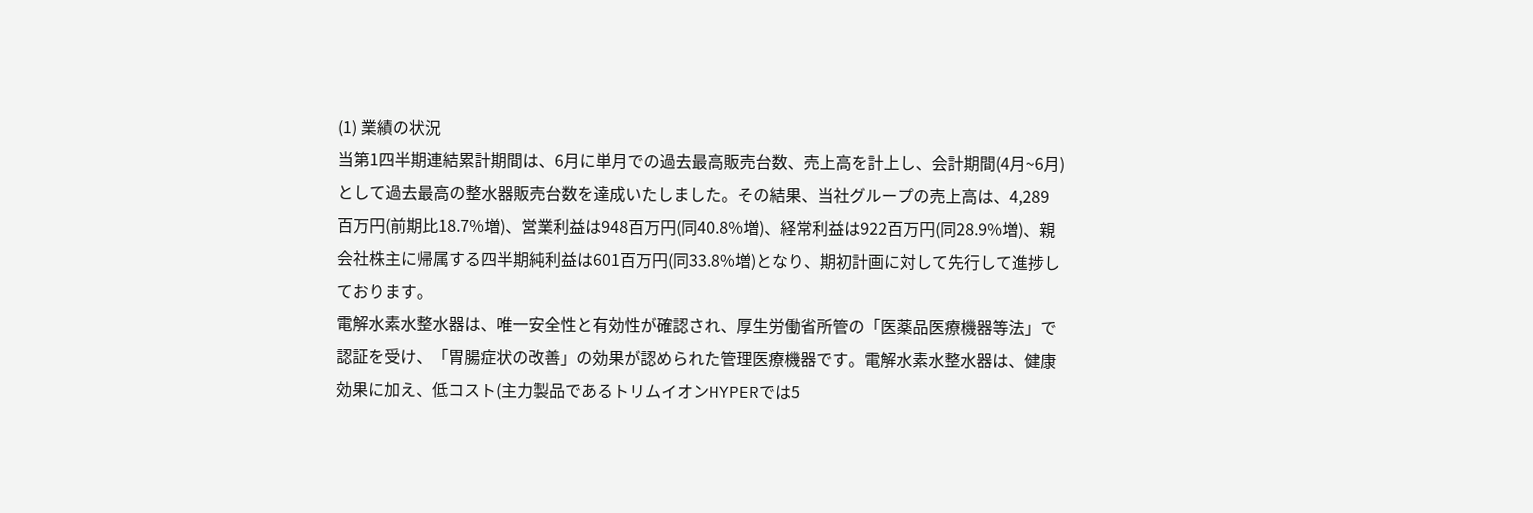(1) 業績の状況
当第1四半期連結累計期間は、6月に単月での過去最高販売台数、売上高を計上し、会計期間(4月~6月)として過去最高の整水器販売台数を達成いたしました。その結果、当社グループの売上高は、4,289百万円(前期比18.7%増)、営業利益は948百万円(同40.8%増)、経常利益は922百万円(同28.9%増)、親会社株主に帰属する四半期純利益は601百万円(同33.8%増)となり、期初計画に対して先行して進捗しております。
電解水素水整水器は、唯一安全性と有効性が確認され、厚生労働省所管の「医薬品医療機器等法」で認証を受け、「胃腸症状の改善」の効果が認められた管理医療機器です。電解水素水整水器は、健康効果に加え、低コスト(主力製品であるトリムイオンHYPERでは5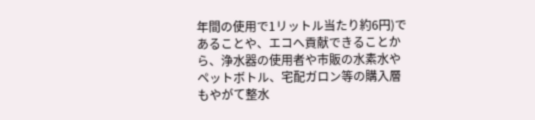年間の使用で1リットル当たり約6円)であることや、エコへ貢献できることから、浄水器の使用者や市販の水素水やペットボトル、宅配ガロン等の購入層もやがて整水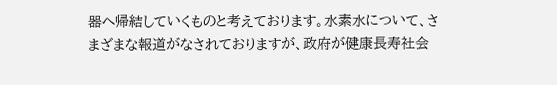器へ帰結していくものと考えております。水素水について、さまざまな報道がなされておりますが、政府が健康長寿社会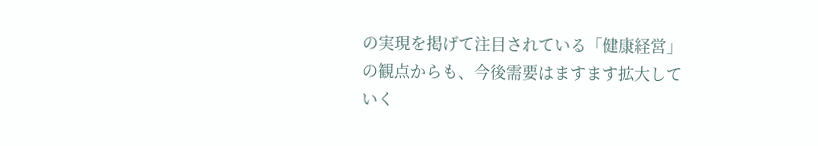の実現を掲げて注目されている「健康経営」の観点からも、今後需要はますます拡大していく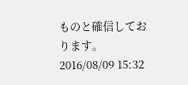ものと確信しております。
2016/08/09 15:32